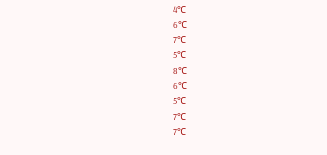4℃
6℃
7℃
5℃
8℃
6℃
5℃
7℃
7℃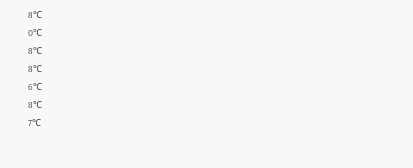8℃
0℃
8℃
8℃
6℃
8℃
7℃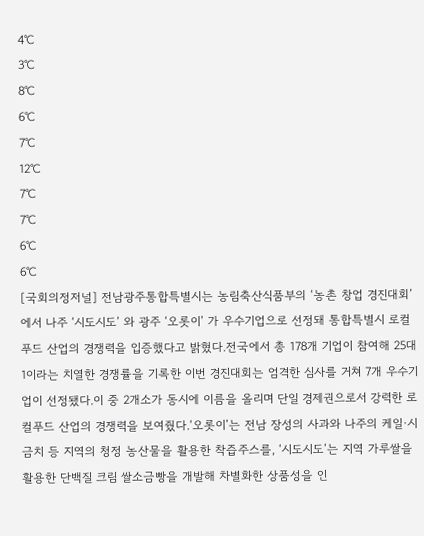4℃
3℃
8℃
6℃
7℃
12℃
7℃
7℃
6℃
6℃
[국회의정저널] 전남광주통합특별시는 농림축산식품부의 ‘농촌 창업 경진대회’에서 나주 ‘시도시도’ 와 광주 ‘오롯이’ 가 우수기업으로 선정돼 통합특별시 로컬푸드 산업의 경쟁력을 입증했다고 밝혔다.전국에서 총 178개 기업이 참여해 25대 1이라는 치열한 경쟁률을 기록한 이번 경진대회는 엄격한 심사를 거쳐 7개 우수기업이 선정됐다.이 중 2개소가 동시에 이름을 올리며 단일 경제권으로서 강력한 로컬푸드 산업의 경쟁력을 보여줬다.‘오롯이’는 전남 장성의 사과와 나주의 케일·시금치 등 지역의 청정 농산물을 활용한 착즙주스를, ‘시도시도’는 지역 가루쌀을 활용한 단백질 크림 쌀소금빵을 개발해 차별화한 상품성을 인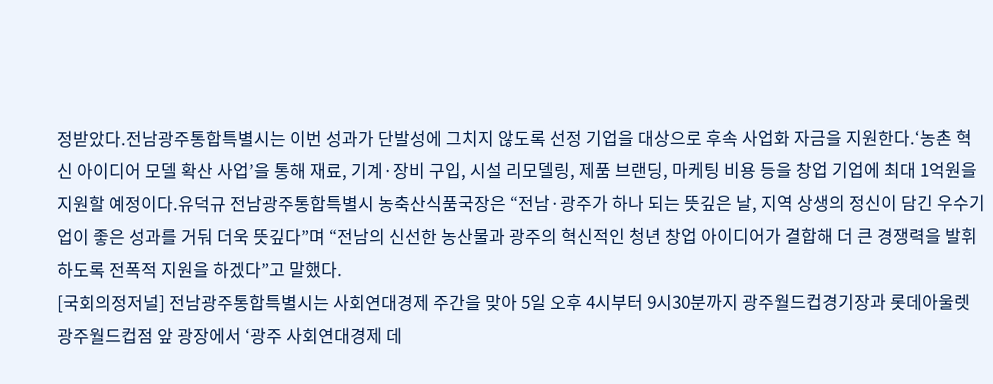정받았다.전남광주통합특별시는 이번 성과가 단발성에 그치지 않도록 선정 기업을 대상으로 후속 사업화 자금을 지원한다.‘농촌 혁신 아이디어 모델 확산 사업’을 통해 재료, 기계·장비 구입, 시설 리모델링, 제품 브랜딩, 마케팅 비용 등을 창업 기업에 최대 1억원을 지원할 예정이다.유덕규 전남광주통합특별시 농축산식품국장은 “전남·광주가 하나 되는 뜻깊은 날, 지역 상생의 정신이 담긴 우수기업이 좋은 성과를 거둬 더욱 뜻깊다”며 “전남의 신선한 농산물과 광주의 혁신적인 청년 창업 아이디어가 결합해 더 큰 경쟁력을 발휘하도록 전폭적 지원을 하겠다”고 말했다.
[국회의정저널] 전남광주통합특별시는 사회연대경제 주간을 맞아 5일 오후 4시부터 9시30분까지 광주월드컵경기장과 롯데아울렛 광주월드컵점 앞 광장에서 ‘광주 사회연대경제 데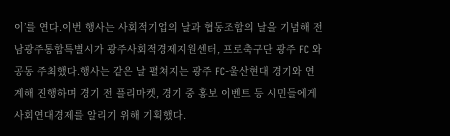이’를 연다.이번 행사는 사회적기업의 날과 협동조합의 날을 기념해 전남광주통합특별시가 광주사회적경제지원센터, 프로축구단 광주 FC 와 공동 주최했다.행사는 같은 날 펼쳐지는 광주 FC-울산현대 경기와 연계해 진행하며 경기 전 플리마켓, 경기 중 홍보 이벤트 등 시민들에게 사회연대경제를 알리기 위해 기획했다.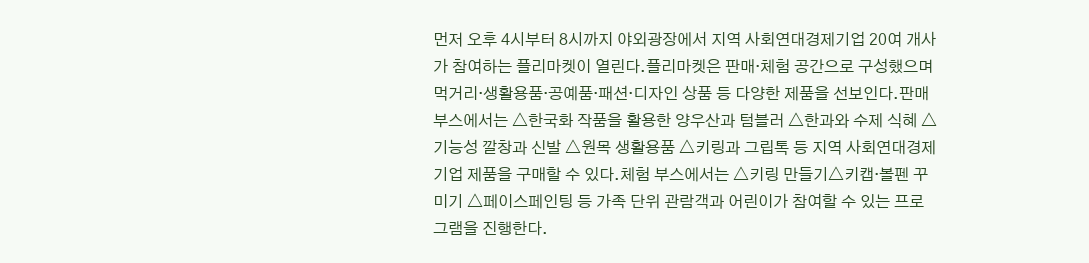먼저 오후 4시부터 8시까지 야외광장에서 지역 사회연대경제기업 20여 개사가 참여하는 플리마켓이 열린다.플리마켓은 판매·체험 공간으로 구성했으며 먹거리·생활용품·공예품·패션·디자인 상품 등 다양한 제품을 선보인다.판매 부스에서는 △한국화 작품을 활용한 양우산과 텀블러 △한과와 수제 식혜 △기능성 깔창과 신발 △원목 생활용품 △키링과 그립톡 등 지역 사회연대경제기업 제품을 구매할 수 있다.체험 부스에서는 △키링 만들기△키캡·볼펜 꾸미기 △페이스페인팅 등 가족 단위 관람객과 어린이가 참여할 수 있는 프로그램을 진행한다.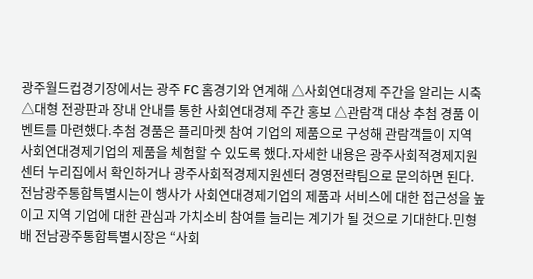광주월드컵경기장에서는 광주 FC 홈경기와 연계해 △사회연대경제 주간을 알리는 시축 △대형 전광판과 장내 안내를 통한 사회연대경제 주간 홍보 △관람객 대상 추첨 경품 이벤트를 마련했다.추첨 경품은 플리마켓 참여 기업의 제품으로 구성해 관람객들이 지역 사회연대경제기업의 제품을 체험할 수 있도록 했다.자세한 내용은 광주사회적경제지원센터 누리집에서 확인하거나 광주사회적경제지원센터 경영전략팀으로 문의하면 된다.전남광주통합특별시는이 행사가 사회연대경제기업의 제품과 서비스에 대한 접근성을 높이고 지역 기업에 대한 관심과 가치소비 참여를 늘리는 계기가 될 것으로 기대한다.민형배 전남광주통합특별시장은 “사회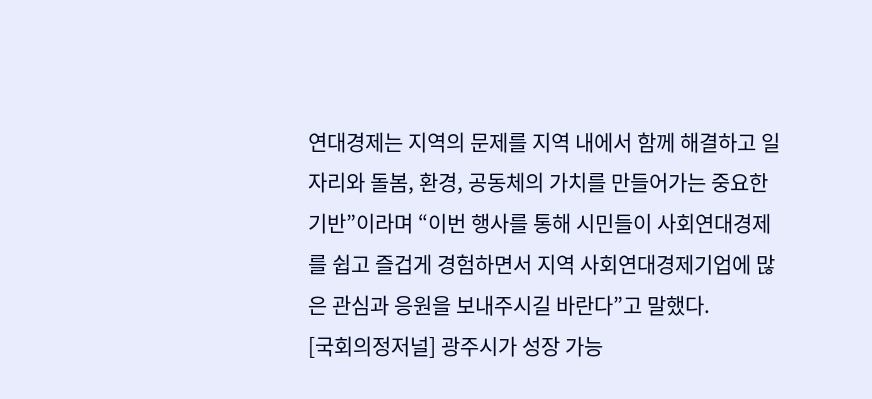연대경제는 지역의 문제를 지역 내에서 함께 해결하고 일자리와 돌봄, 환경, 공동체의 가치를 만들어가는 중요한 기반”이라며 “이번 행사를 통해 시민들이 사회연대경제를 쉽고 즐겁게 경험하면서 지역 사회연대경제기업에 많은 관심과 응원을 보내주시길 바란다”고 말했다.
[국회의정저널] 광주시가 성장 가능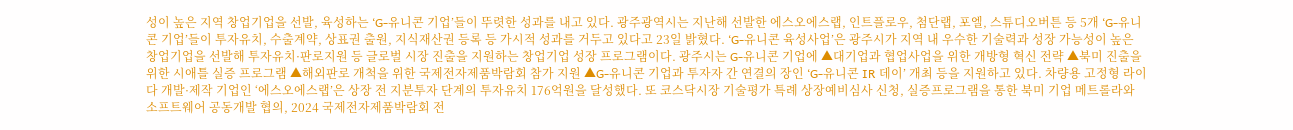성이 높은 지역 창업기업을 선발, 육성하는 ‘G-유니콘 기업’들이 뚜렷한 성과를 내고 있다. 광주광역시는 지난해 선발한 에스오에스랩, 인트플로우, 첨단랩, 포엘, 스튜디오버튼 등 5개 ‘G-유니콘 기업’들이 투자유치, 수출계약, 상표권 출원, 지식재산권 등록 등 가시적 성과를 거두고 있다고 23일 밝혔다. ‘G-유니콘 육성사업’은 광주시가 지역 내 우수한 기술력과 성장 가능성이 높은 창업기업을 선발해 투자유치·판로지원 등 글로벌 시장 진출을 지원하는 창업기업 성장 프로그램이다. 광주시는 G-유니콘 기업에 ▲대기업과 협업사업을 위한 개방형 혁신 전략 ▲북미 진출을 위한 시애틀 실증 프로그램 ▲해외판로 개척을 위한 국제전자제품박람회 참가 지원 ▲G-유니콘 기업과 투자자 간 연결의 장인 ‘G-유니콘 IR 데이’ 개최 등을 지원하고 있다. 차량용 고정형 라이다 개발·제작 기업인 ‘에스오에스랩’은 상장 전 지분투자 단계의 투자유치 176억원을 달성했다. 또 코스닥시장 기술평가 특례 상장예비심사 신청, 실증프로그램을 통한 북미 기업 메트롤라와 소프트웨어 공동개발 협의, 2024 국제전자제품박람회 전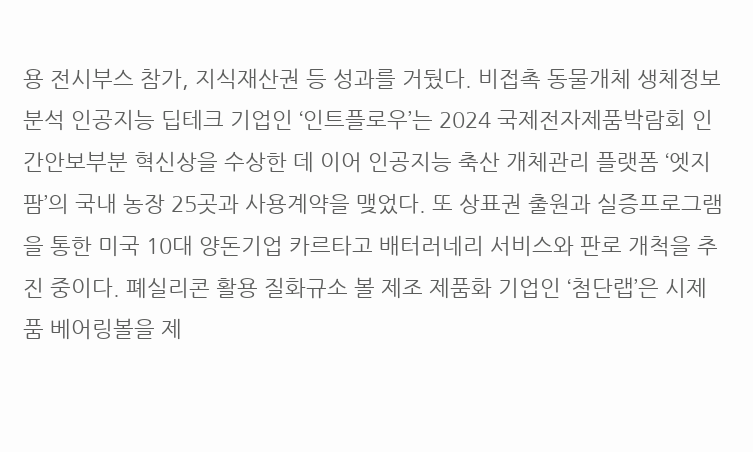용 전시부스 참가, 지식재산권 등 성과를 거뒀다. 비접촉 동물개체 생체정보 분석 인공지능 딥테크 기업인 ‘인트플로우’는 2024 국제전자제품박람회 인간안보부분 혁신상을 수상한 데 이어 인공지능 축산 개체관리 플랫폼 ‘엣지팜’의 국내 농장 25곳과 사용계약을 맺었다. 또 상표권 출원과 실증프로그램을 통한 미국 10대 양돈기업 카르타고 배터러네리 서비스와 판로 개척을 추진 중이다. 폐실리콘 활용 질화규소 볼 제조 제품화 기업인 ‘첨단랩’은 시제품 베어링볼을 제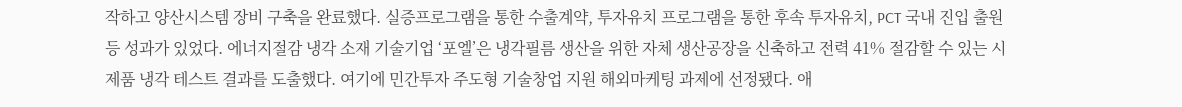작하고 양산시스템 장비 구축을 완료했다. 실증프로그램을 통한 수출계약, 투자유치 프로그램을 통한 후속 투자유치, PCT 국내 진입 출원 등 성과가 있었다. 에너지절감 냉각 소재 기술기업 ‘포엘’은 냉각필름 생산을 위한 자체 생산공장을 신축하고 전력 41% 절감할 수 있는 시제품 냉각 테스트 결과를 도출했다. 여기에 민간투자 주도형 기술창업 지원 해외마케팅 과제에 선정됐다. 애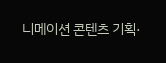니메이션 콘텐츠 기획·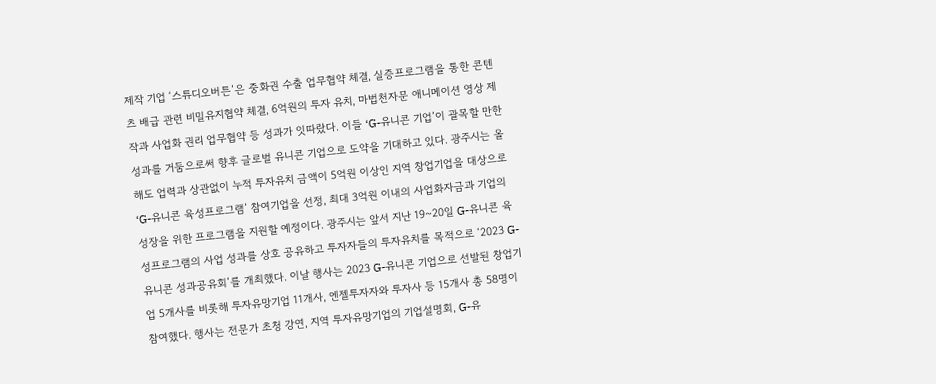제작 기업 ‘스튜디오버튼’은 중화권 수출 업무협약 체결, 실증프로그램을 통한 콘텐츠 배급 관련 비밀유지협약 체결, 6억원의 투자 유치, 마법천자문 애니메이션 영상 제작과 사업화 권리 업무협약 등 성과가 잇따랐다. 이들 ‘G-유니콘 기업’이 괄목할 만한 성과를 거둠으로써 향후 글로벌 유니콘 기업으로 도약을 기대하고 있다. 광주시는 올해도 업력과 상관없이 누적 투자유치 금액이 5억원 이상인 지역 창업기업을 대상으로 ‘G-유니콘 육성프로그램’ 참여기업을 선정, 최대 3억원 이내의 사업화자금과 기업의 성장을 위한 프로그램을 지원할 예정이다. 광주시는 앞서 지난 19~20일 G-유니콘 육성프로그램의 사업 성과를 상호 공유하고 투자자들의 투자유치를 목적으로 ‘2023 G-유니콘 성과공유회’를 개최했다. 이날 행사는 2023 G-유니콘 기업으로 선발된 창업기업 5개사를 비롯해 투자유망기업 11개사, 엔젤투자자와 투자사 등 15개사 총 58명이 참여했다. 행사는 전문가 초청 강연, 지역 투자유망기업의 기업설명회, G-유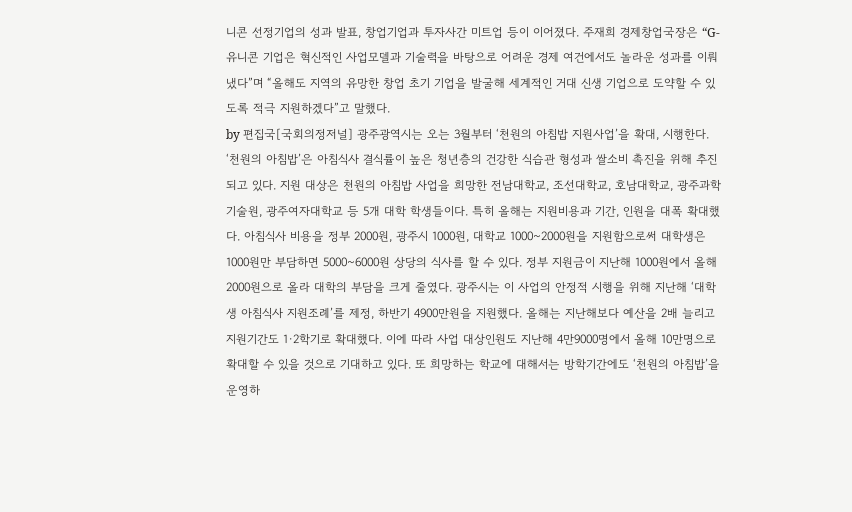니콘 선정기업의 성과 발표, 창업기업과 투자사간 미트업 등이 이어졌다. 주재희 경제창업국장은 “G-유니콘 기업은 혁신적인 사업모델과 기술력을 바탕으로 어려운 경제 여건에서도 놀라운 성과를 이뤄냈다”며 “올해도 지역의 유망한 창업 초기 기업을 발굴해 세계적인 거대 신생 기업으로 도약할 수 있도록 적극 지원하겠다”고 말했다.
by 편집국[국회의정저널] 광주광역시는 오는 3월부터 ‘천원의 아침밥 지원사업’을 확대, 시행한다. ‘천원의 아침밥’은 아침식사 결식률이 높은 청년층의 건강한 식습관 형성과 쌀소비 촉진을 위해 추진되고 있다. 지원 대상은 천원의 아침밥 사업을 희망한 전남대학교, 조선대학교, 호남대학교, 광주과학기술원, 광주여자대학교 등 5개 대학 학생들이다. 특히 올해는 지원비용과 기간, 인원을 대폭 확대했다. 아침식사 비용을 정부 2000원, 광주시 1000원, 대학교 1000~2000원을 지원함으로써 대학생은 1000원만 부담하면 5000~6000원 상당의 식사를 할 수 있다. 정부 지원금이 지난해 1000원에서 올해 2000원으로 올라 대학의 부담을 크게 줄였다. 광주시는 이 사업의 안정적 시행을 위해 지난해 ‘대학생 아침식사 지원조례’를 제정, 하반기 4900만원을 지원했다. 올해는 지난해보다 예산을 2배 늘리고 지원기간도 1·2학기로 확대했다. 이에 따라 사업 대상인원도 지난해 4만9000명에서 올해 10만명으로 확대할 수 있을 것으로 기대하고 있다. 또 희망하는 학교에 대해서는 방학기간에도 ‘천원의 아침밥’을 운영하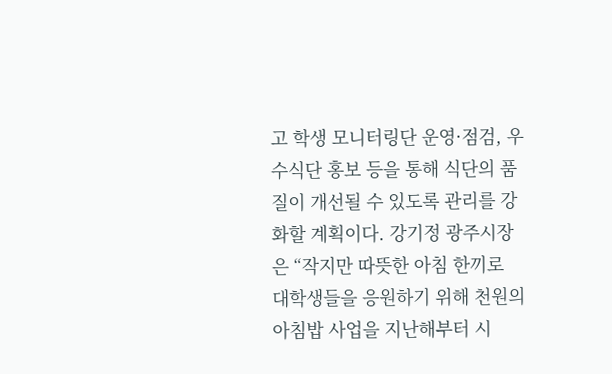고 학생 모니터링단 운영·점검, 우수식단 홍보 등을 통해 식단의 품질이 개선될 수 있도록 관리를 강화할 계획이다. 강기정 광주시장은 “작지만 따뜻한 아침 한끼로 대학생들을 응원하기 위해 천원의아침밥 사업을 지난해부터 시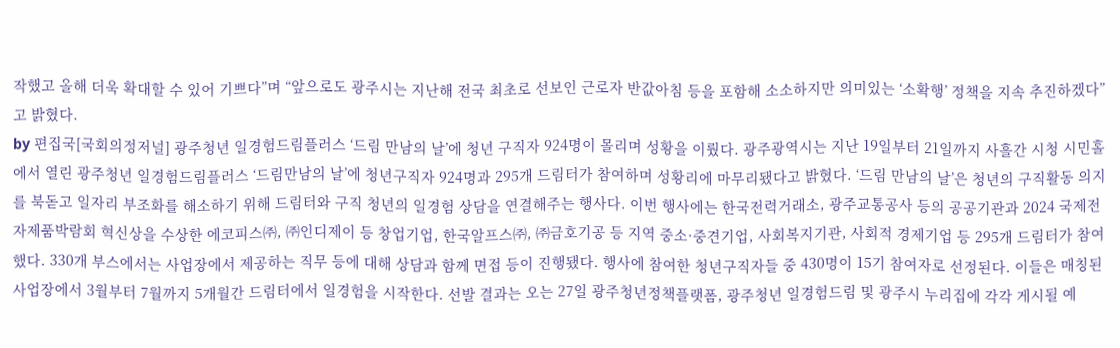작했고 올해 더욱 확대할 수 있어 기쁘다”며 “앞으로도 광주시는 지난해 전국 최초로 선보인 근로자 반값아침 등을 포함해 소소하지만 의미있는 ‘소확행’ 정책을 지속 추진하겠다”고 밝혔다.
by 편집국[국회의정저널] 광주청년 일경험드림플러스 ‘드림 만남의 날’에 청년 구직자 924명이 몰리며 성황을 이뤘다. 광주광역시는 지난 19일부터 21일까지 사흘간 시청 시민홀에서 열린 광주청년 일경험드림플러스 ‘드림만남의 날’에 청년구직자 924명과 295개 드림터가 참여하며 성황리에 마무리됐다고 밝혔다. ‘드림 만남의 날’은 청년의 구직활동 의지를 북돋고 일자리 부조화를 해소하기 위해 드림터와 구직 청년의 일경험 상담을 연결해주는 행사다. 이번 행사에는 한국전력거래소, 광주교통공사 등의 공공기관과 2024 국제전자제품박람회 혁신상을 수상한 에코피스㈜, ㈜인디제이 등 창업기업, 한국알프스㈜, ㈜금호기공 등 지역 중소·중견기업, 사회복지기관, 사회적 경제기업 등 295개 드림터가 참여했다. 330개 부스에서는 사업장에서 제공하는 직무 등에 대해 상담과 함께 면접 등이 진행됐다. 행사에 참여한 청년구직자들 중 430명이 15기 참여자로 선정된다. 이들은 매칭된 사업장에서 3월부터 7월까지 5개월간 드림터에서 일경험을 시작한다. 선발 결과는 오는 27일 광주청년정책플랫폼, 광주청년 일경험드림 및 광주시 누리집에 각각 게시될 예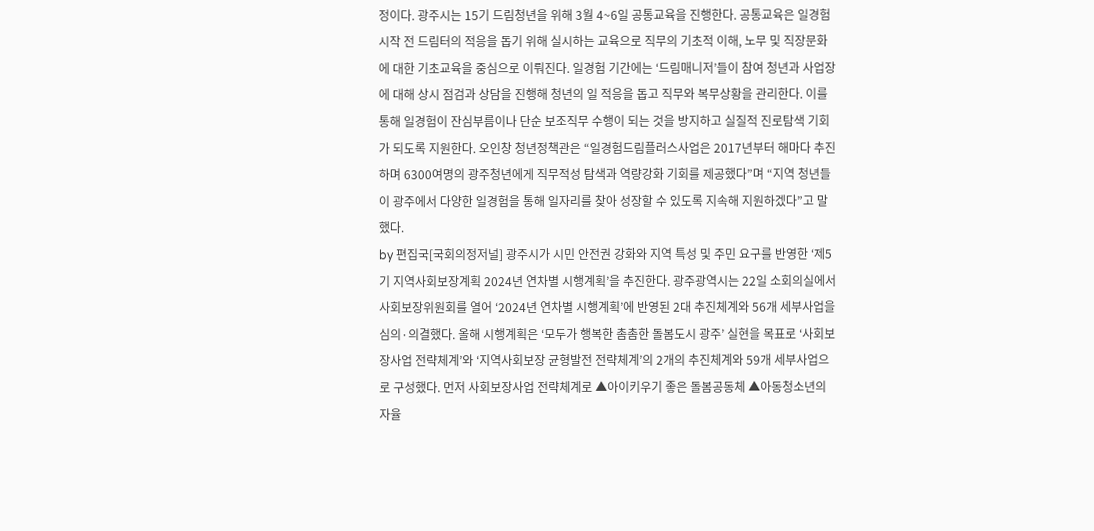정이다. 광주시는 15기 드림청년을 위해 3월 4~6일 공통교육을 진행한다. 공통교육은 일경험 시작 전 드림터의 적응을 돕기 위해 실시하는 교육으로 직무의 기초적 이해, 노무 및 직장문화에 대한 기초교육을 중심으로 이뤄진다. 일경험 기간에는 ‘드림매니저’들이 참여 청년과 사업장에 대해 상시 점검과 상담을 진행해 청년의 일 적응을 돕고 직무와 복무상황을 관리한다. 이를 통해 일경험이 잔심부름이나 단순 보조직무 수행이 되는 것을 방지하고 실질적 진로탐색 기회가 되도록 지원한다. 오인창 청년정책관은 “일경험드림플러스사업은 2017년부터 해마다 추진하며 6300여명의 광주청년에게 직무적성 탐색과 역량강화 기회를 제공했다”며 “지역 청년들이 광주에서 다양한 일경험을 통해 일자리를 찾아 성장할 수 있도록 지속해 지원하겠다”고 말했다.
by 편집국[국회의정저널] 광주시가 시민 안전권 강화와 지역 특성 및 주민 요구를 반영한 ‘제5기 지역사회보장계획 2024년 연차별 시행계획’을 추진한다. 광주광역시는 22일 소회의실에서 사회보장위원회를 열어 ‘2024년 연차별 시행계획’에 반영된 2대 추진체계와 56개 세부사업을 심의·의결했다. 올해 시행계획은 ‘모두가 행복한 촘촘한 돌봄도시 광주’ 실현을 목표로 ‘사회보장사업 전략체계’와 ‘지역사회보장 균형발전 전략체계’의 2개의 추진체계와 59개 세부사업으로 구성했다. 먼저 사회보장사업 전략체계로 ▲아이키우기 좋은 돌봄공동체 ▲아동청소년의 자율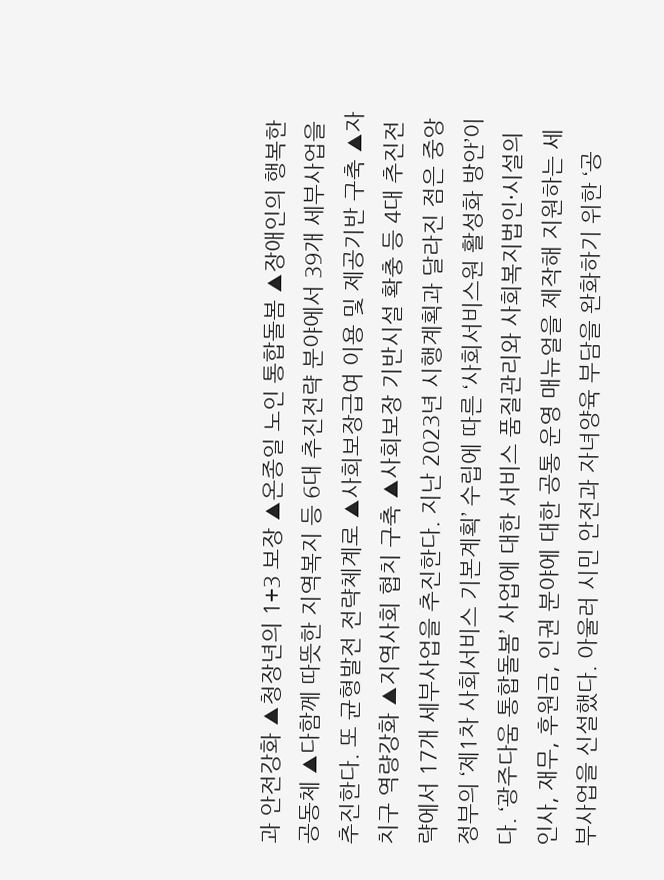과 안전강화 ▲청장년의 1+3 보장 ▲온종일 노인 통합돌봄 ▲장애인의 행복한 공동체 ▲다함께 따뜻한 지역복지 등 6대 추진전략 분야에서 39개 세부사업을 추진한다. 또 균형발전 전략체계로 ▲사회보장급여 이용 및 제공기반 구축 ▲자치구 역량강화 ▲지역사회 협치 구축 ▲사회보장 기반시설 확충 등 4대 추진전략에서 17개 세부사업을 추진한다. 지난 2023년 시행계획과 달라진 점은 중앙정부의 ‘제1차 사회서비스 기본계획’ 수립에 따른 ‘사회서비스원 활성화 방안’이다. ‘광주다움 통합돌봄’ 사업에 대한 서비스 품질관리와 사회복지법인·시설의 인사, 재무, 후원금, 인권 분야에 대한 공통 운영 매뉴얼을 제작해 지원하는 세부사업을 신설했다. 아울러 시민 안전과 자녀양육 부담을 완화하기 위한 ‘공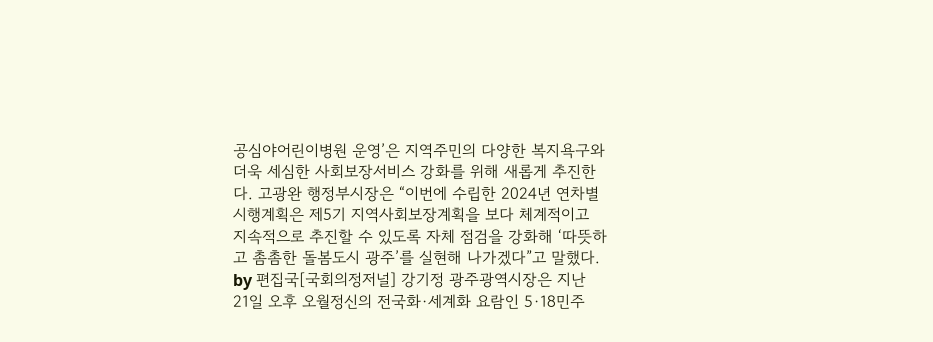공심야어린이병원 운영’은 지역주민의 다양한 복지욕구와 더욱 세심한 사회보장서비스 강화를 위해 새롭게 추진한다. 고광완 행정부시장은 “이번에 수립한 2024년 연차별 시행계획은 제5기 지역사회보장계획을 보다 체계적이고 지속적으로 추진할 수 있도록 자체 점검을 강화해 ‘따뜻하고 촘촘한 돌봄도시 광주’를 실현해 나가겠다”고 말했다.
by 편집국[국회의정저널] 강기정 광주광역시장은 지난 21일 오후 오월정신의 전국화·세계화 요람인 5·18민주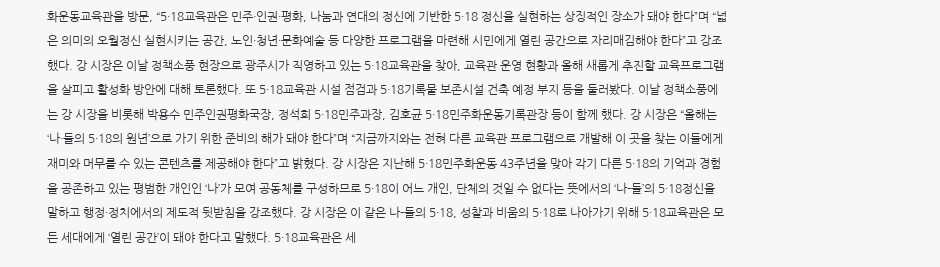화운동교육관을 방문, “5·18교육관은 민주·인권·평화, 나눔과 연대의 정신에 기반한 5·18 정신을 실현하는 상징적인 장소가 돼야 한다”며 “넓은 의미의 오월정신 실현시키는 공간, 노인·청년·문화예술 등 다양한 프로그램을 마련해 시민에게 열린 공간으로 자리매김해야 한다”고 강조했다. 강 시장은 이날 정책소풍 현장으로 광주시가 직영하고 있는 5·18교육관을 찾아, 교육관 운영 현황과 올해 새롭게 추진할 교육프로그램을 살피고 활성화 방안에 대해 토론했다. 또 5·18교육관 시설 점검과 5·18기록물 보존시설 건축 예정 부지 등을 둘러봤다. 이날 정책소풍에는 강 시장을 비롯해 박용수 민주인권평화국장, 정석희 5·18민주과장, 김호균 5·18민주화운동기록관장 등이 함께 했다. 강 시장은 “올해는 ‘나·들의 5·18의 원년’으로 가기 위한 준비의 해가 돼야 한다”며 “지금까지와는 전혀 다른 교육관 프로그램으로 개발해 이 곳을 찾는 이들에게 재미와 머무를 수 있는 콘텐츠를 제공해야 한다”고 밝혔다. 강 시장은 지난해 5·18민주화운동 43주년을 맞아 각기 다른 5·18의 기억과 경험을 공존하고 있는 평범한 개인인 ‘나’가 모여 공동체를 구성하므로 5·18이 어느 개인, 단체의 것일 수 없다는 뜻에서의 ‘나-들’의 5·18정신을 말하고 행정·정치에서의 제도적 뒷받침을 강조했다. 강 시장은 이 같은 나-들의 5·18, 성찰과 비움의 5·18로 나아가기 위해 5·18교육관은 모든 세대에게 ‘열린 공간’이 돼야 한다고 말했다. 5·18교육관은 세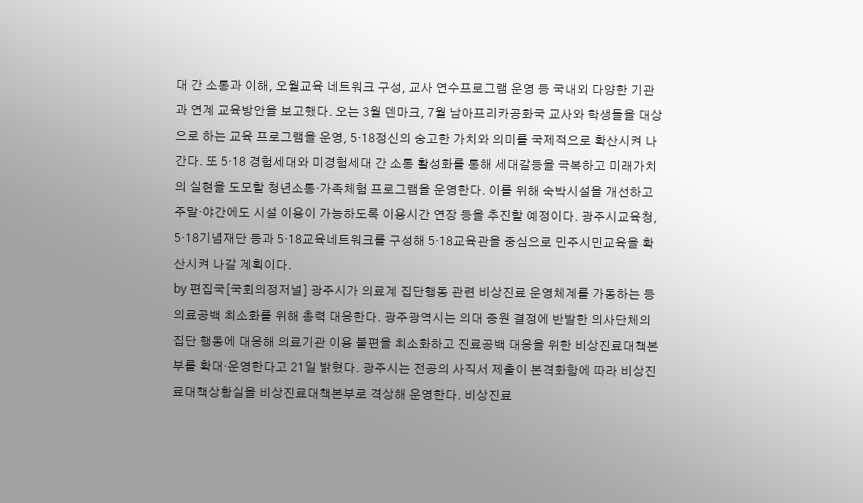대 간 소통과 이해, 오월교육 네트워크 구성, 교사 연수프로그램 운영 등 국내외 다양한 기관과 연계 교육방안을 보고했다. 오는 3월 덴마크, 7월 남아프리카공화국 교사와 학생들을 대상으로 하는 교육 프로그램을 운영, 5·18정신의 숭고한 가치와 의미를 국제적으로 확산시켜 나간다. 또 5·18 경험세대와 미경험세대 간 소통 활성화를 통해 세대갈등을 극복하고 미래가치의 실현을 도모할 청년소통·가족체험 프로그램을 운영한다. 이를 위해 숙박시설을 개선하고 주말·야간에도 시설 이용이 가능하도록 이용시간 연장 등을 추진할 예정이다. 광주시교육청, 5·18기념재단 등과 5·18교육네트워크를 구성해 5·18교육관을 중심으로 민주시민교육을 확산시켜 나갈 계획이다.
by 편집국[국회의정저널] 광주시가 의료계 집단행동 관련 비상진료 운영체계를 가동하는 등 의료공백 최소화를 위해 총력 대응한다. 광주광역시는 의대 증원 결정에 반발한 의사단체의 집단 행동에 대응해 의료기관 이용 불편을 최소화하고 진료공백 대응을 위한 비상진료대책본부를 확대·운영한다고 21일 밝혔다. 광주시는 전공의 사직서 제출이 본격화함에 따라 비상진료대책상황실을 비상진료대책본부로 격상해 운영한다. 비상진료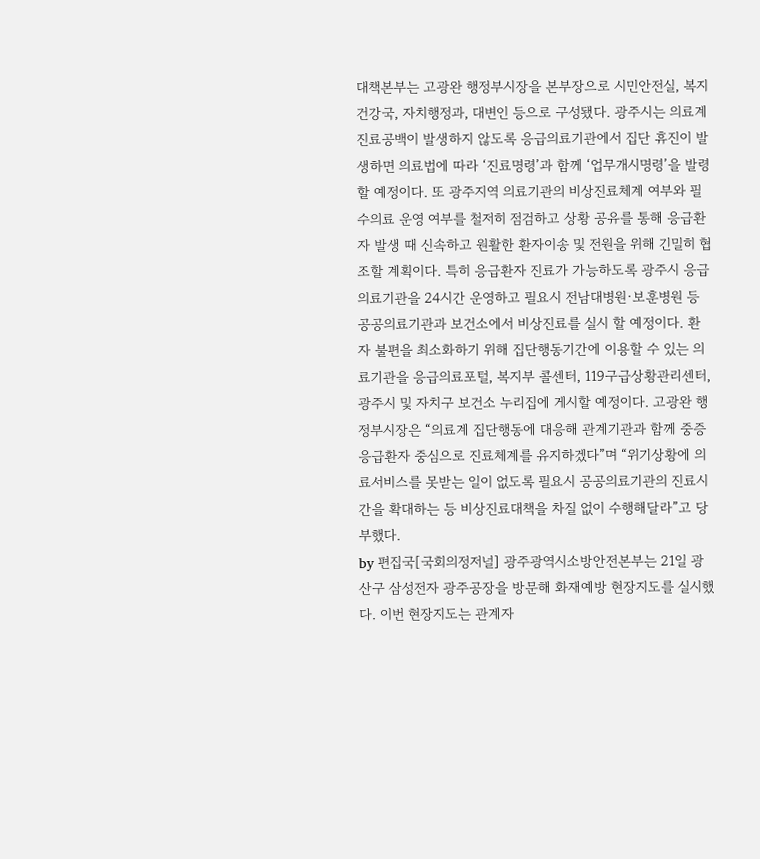대책본부는 고광완 행정부시장을 본부장으로 시민안전실, 복지건강국, 자치행정과, 대변인 등으로 구성됐다. 광주시는 의료계 진료공백이 발생하지 않도록 응급의료기관에서 집단 휴진이 발생하면 의료법에 따라 ‘진료명령’과 함께 ‘업무개시명령’을 발령할 예정이다. 또 광주지역 의료기관의 비상진료체계 여부와 필수의료 운영 여부를 철저히 점검하고 상황 공유를 통해 응급환자 발생 때 신속하고 원활한 환자이송 및 전원을 위해 긴밀히 협조할 계획이다. 특히 응급환자 진료가 가능하도록 광주시 응급의료기관을 24시간 운영하고 필요시 전남대병원·보훈병원 등 공공의료기관과 보건소에서 비상진료를 실시 할 예정이다. 환자 불편을 최소화하기 위해 집단행동기간에 이용할 수 있는 의료기관을 응급의료포털, 복지부 콜센터, 119구급상황관리센터, 광주시 및 자치구 보건소 누리집에 게시할 예정이다. 고광완 행정부시장은 “의료계 집단행동에 대응해 관계기관과 함께 중증 응급환자 중심으로 진료체계를 유지하겠다”며 “위기상황에 의료서비스를 못받는 일이 없도록 필요시 공공의료기관의 진료시간을 확대하는 등 비상진료대책을 차질 없이 수행해달라”고 당부했다.
by 편집국[국회의정저널] 광주광역시소방안전본부는 21일 광산구 삼성전자 광주공장을 방문해 화재예방 현장지도를 실시했다. 이번 현장지도는 관계자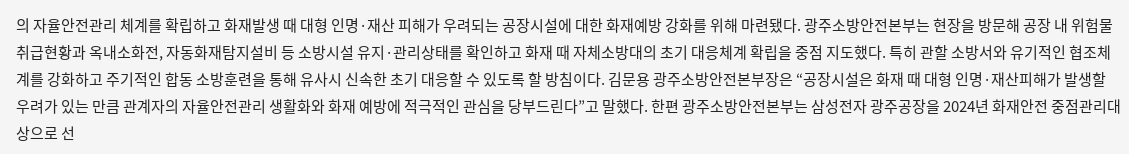의 자율안전관리 체계를 확립하고 화재발생 때 대형 인명·재산 피해가 우려되는 공장시설에 대한 화재예방 강화를 위해 마련됐다. 광주소방안전본부는 현장을 방문해 공장 내 위험물 취급현황과 옥내소화전, 자동화재탐지설비 등 소방시설 유지·관리상태를 확인하고 화재 때 자체소방대의 초기 대응체계 확립을 중점 지도했다. 특히 관할 소방서와 유기적인 협조체계를 강화하고 주기적인 합동 소방훈련을 통해 유사시 신속한 초기 대응할 수 있도록 할 방침이다. 김문용 광주소방안전본부장은 “공장시설은 화재 때 대형 인명·재산피해가 발생할 우려가 있는 만큼 관계자의 자율안전관리 생활화와 화재 예방에 적극적인 관심을 당부드린다”고 말했다. 한편 광주소방안전본부는 삼성전자 광주공장을 2024년 화재안전 중점관리대상으로 선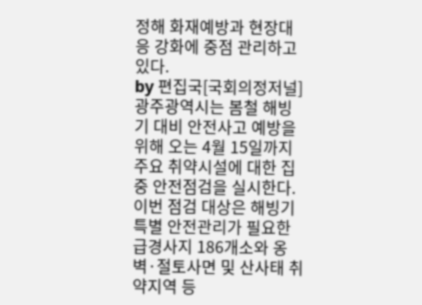정해 화재예방과 현장대응 강화에 중점 관리하고 있다.
by 편집국[국회의정저널] 광주광역시는 봄철 해빙기 대비 안전사고 예방을 위해 오는 4월 15일까지 주요 취약시설에 대한 집중 안전점검을 실시한다. 이번 점검 대상은 해빙기 특별 안전관리가 필요한 급경사지 186개소와 옹벽·절토사면 및 산사태 취약지역 등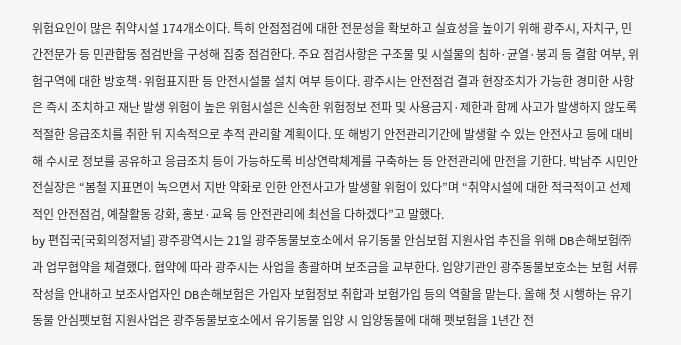위험요인이 많은 취약시설 174개소이다. 특히 안점점검에 대한 전문성을 확보하고 실효성을 높이기 위해 광주시, 자치구, 민간전문가 등 민관합동 점검반을 구성해 집중 점검한다. 주요 점검사항은 구조물 및 시설물의 침하·균열·붕괴 등 결함 여부, 위험구역에 대한 방호책·위험표지판 등 안전시설물 설치 여부 등이다. 광주시는 안전점검 결과 현장조치가 가능한 경미한 사항은 즉시 조치하고 재난 발생 위험이 높은 위험시설은 신속한 위험정보 전파 및 사용금지·제한과 함께 사고가 발생하지 않도록 적절한 응급조치를 취한 뒤 지속적으로 추적 관리할 계획이다. 또 해빙기 안전관리기간에 발생할 수 있는 안전사고 등에 대비해 수시로 정보를 공유하고 응급조치 등이 가능하도록 비상연락체계를 구축하는 등 안전관리에 만전을 기한다. 박남주 시민안전실장은 “봄철 지표면이 녹으면서 지반 약화로 인한 안전사고가 발생할 위험이 있다”며 “취약시설에 대한 적극적이고 선제적인 안전점검, 예찰활동 강화, 홍보·교육 등 안전관리에 최선을 다하겠다”고 말했다.
by 편집국[국회의정저널] 광주광역시는 21일 광주동물보호소에서 유기동물 안심보험 지원사업 추진을 위해 DB손해보험㈜과 업무협약을 체결했다. 협약에 따라 광주시는 사업을 총괄하며 보조금을 교부한다. 입양기관인 광주동물보호소는 보험 서류 작성을 안내하고 보조사업자인 DB손해보험은 가입자 보험정보 취합과 보험가입 등의 역할을 맡는다. 올해 첫 시행하는 유기동물 안심펫보험 지원사업은 광주동물보호소에서 유기동물 입양 시 입양동물에 대해 펫보험을 1년간 전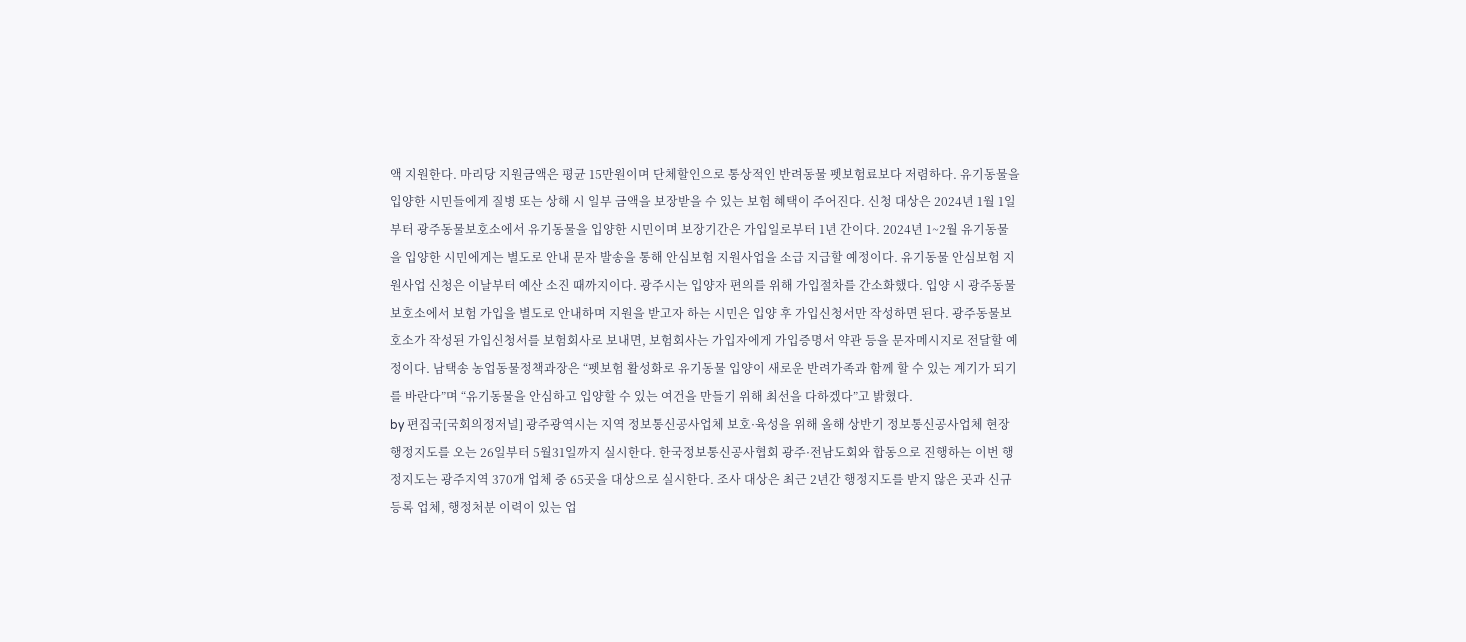액 지원한다. 마리당 지원금액은 평균 15만원이며 단체할인으로 통상적인 반려동물 펫보험료보다 저렴하다. 유기동물을 입양한 시민들에게 질병 또는 상해 시 일부 금액을 보장받을 수 있는 보험 혜택이 주어진다. 신청 대상은 2024년 1월 1일부터 광주동물보호소에서 유기동물을 입양한 시민이며 보장기간은 가입일로부터 1년 간이다. 2024년 1~2월 유기동물을 입양한 시민에게는 별도로 안내 문자 발송을 통해 안심보험 지원사업을 소급 지급할 예정이다. 유기동물 안심보험 지원사업 신청은 이날부터 예산 소진 때까지이다. 광주시는 입양자 편의를 위해 가입절차를 간소화했다. 입양 시 광주동물보호소에서 보험 가입을 별도로 안내하며 지원을 받고자 하는 시민은 입양 후 가입신청서만 작성하면 된다. 광주동물보호소가 작성된 가입신청서를 보험회사로 보내면, 보험회사는 가입자에게 가입증명서 약관 등을 문자메시지로 전달할 예정이다. 남택송 농업동물정책과장은 “펫보험 활성화로 유기동물 입양이 새로운 반려가족과 함께 할 수 있는 계기가 되기를 바란다”며 “유기동물을 안심하고 입양할 수 있는 여건을 만들기 위해 최선을 다하겠다”고 밝혔다.
by 편집국[국회의정저널] 광주광역시는 지역 정보통신공사업체 보호·육성을 위해 올해 상반기 정보통신공사업체 현장 행정지도를 오는 26일부터 5월31일까지 실시한다. 한국정보통신공사협회 광주·전남도회와 합동으로 진행하는 이번 행정지도는 광주지역 370개 업체 중 65곳을 대상으로 실시한다. 조사 대상은 최근 2년간 행정지도를 받지 않은 곳과 신규등록 업체, 행정처분 이력이 있는 업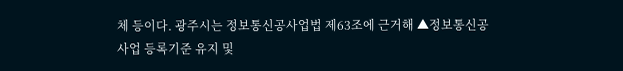체 등이다. 광주시는 정보통신공사업법 제63조에 근거해 ▲정보통신공사업 등록기준 유지 및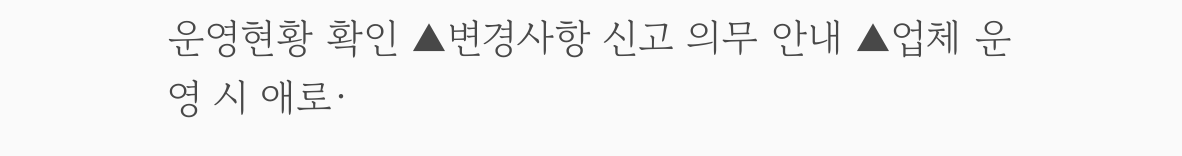운영현황 확인 ▲변경사항 신고 의무 안내 ▲업체 운영 시 애로·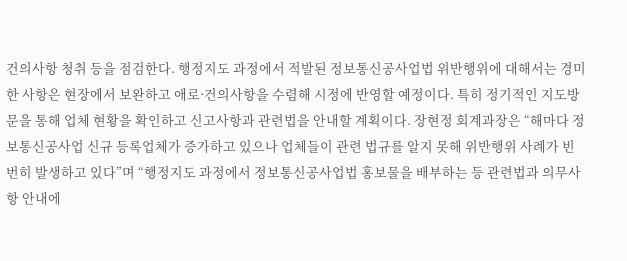건의사항 청취 등을 점검한다. 행정지도 과정에서 적발된 정보통신공사업법 위반행위에 대해서는 경미한 사항은 현장에서 보완하고 애로·건의사항을 수렴해 시정에 반영할 예정이다. 특히 정기적인 지도방문을 통해 업체 현황을 확인하고 신고사항과 관련법을 안내할 계획이다. 장현정 회계과장은 “해마다 정보통신공사업 신규 등록업체가 증가하고 있으나 업체들이 관련 법규를 알지 못해 위반행위 사례가 빈번히 발생하고 있다”며 “행정지도 과정에서 정보통신공사업법 홍보물을 배부하는 등 관련법과 의무사항 안내에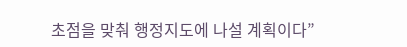초점을 맞춰 행정지도에 나설 계획이다”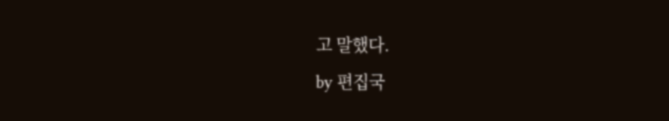고 말했다.
by 편집국